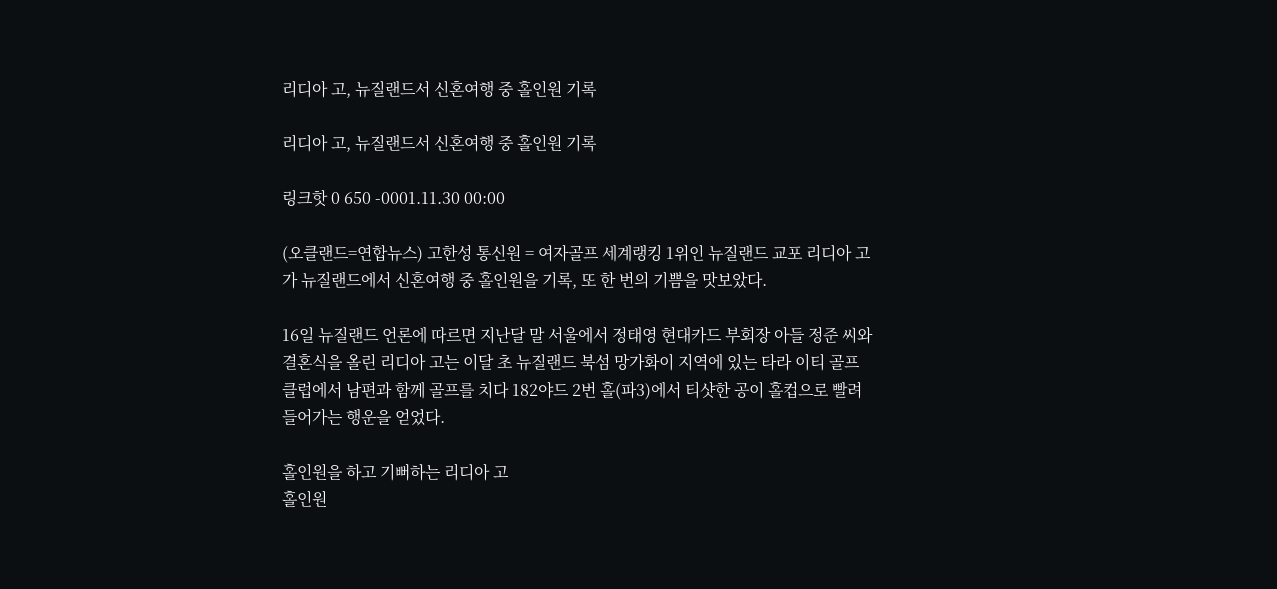리디아 고, 뉴질랜드서 신혼여행 중 홀인원 기록

리디아 고, 뉴질랜드서 신혼여행 중 홀인원 기록

링크핫 0 650 -0001.11.30 00:00

(오클랜드=연합뉴스) 고한성 통신원 = 여자골프 세계랭킹 1위인 뉴질랜드 교포 리디아 고가 뉴질랜드에서 신혼여행 중 홀인원을 기록, 또 한 번의 기쁨을 맛보았다.

16일 뉴질랜드 언론에 따르면 지난달 말 서울에서 정태영 현대카드 부회장 아들 정준 씨와 결혼식을 올린 리디아 고는 이달 초 뉴질랜드 북섬 망가화이 지역에 있는 타라 이티 골프클럽에서 남편과 함께 골프를 치다 182야드 2번 홀(파3)에서 티샷한 공이 홀컵으로 빨려 들어가는 행운을 얻었다.

홀인원을 하고 기뻐하는 리디아 고
홀인원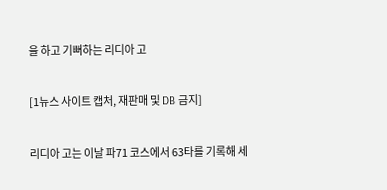을 하고 기뻐하는 리디아 고

[1뉴스 사이트 캡처, 재판매 및 DB 금지]

리디아 고는 이날 파71 코스에서 63타를 기록해 세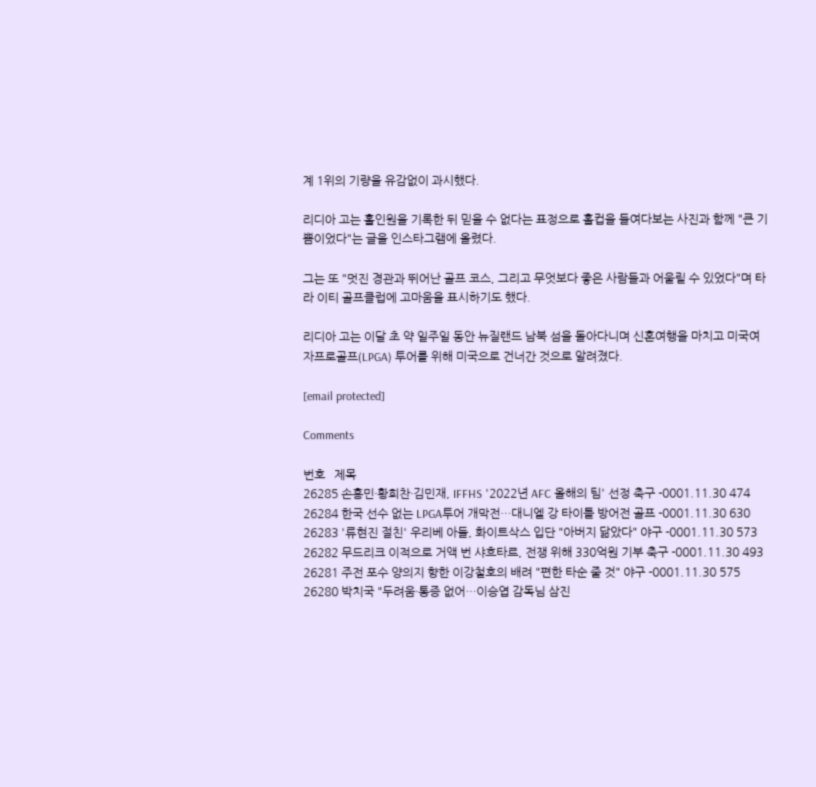계 1위의 기량을 유감없이 과시했다.

리디아 고는 홀인원을 기록한 뒤 믿을 수 없다는 표정으로 홀컵을 들여다보는 사진과 함께 "큰 기쁨이었다"는 글을 인스타그램에 올렸다.

그는 또 "멋진 경관과 뛰어난 골프 코스, 그리고 무엇보다 좋은 사람들과 어울릴 수 있었다"며 타라 이티 골프클럽에 고마움을 표시하기도 했다.

리디아 고는 이달 초 약 일주일 동안 뉴질랜드 남북 섬을 돌아다니며 신혼여행을 마치고 미국여자프로골프(LPGA) 투어를 위해 미국으로 건너간 것으로 알려졌다.

[email protected]

Comments

번호   제목
26285 손흥민·황희찬·김민재, IFFHS '2022년 AFC 올해의 팀' 선정 축구 -0001.11.30 474
26284 한국 선수 없는 LPGA투어 개막전…대니엘 강 타이틀 방어전 골프 -0001.11.30 630
26283 '류현진 절친' 우리베 아들, 화이트삭스 입단 "아버지 닮았다" 야구 -0001.11.30 573
26282 무드리크 이적으로 거액 번 샤흐타르, 전쟁 위해 330억원 기부 축구 -0001.11.30 493
26281 주전 포수 양의지 향한 이강철호의 배려 "편한 타순 줄 것" 야구 -0001.11.30 575
26280 박치국 "두려움·통증 없어…이승엽 감독님 삼진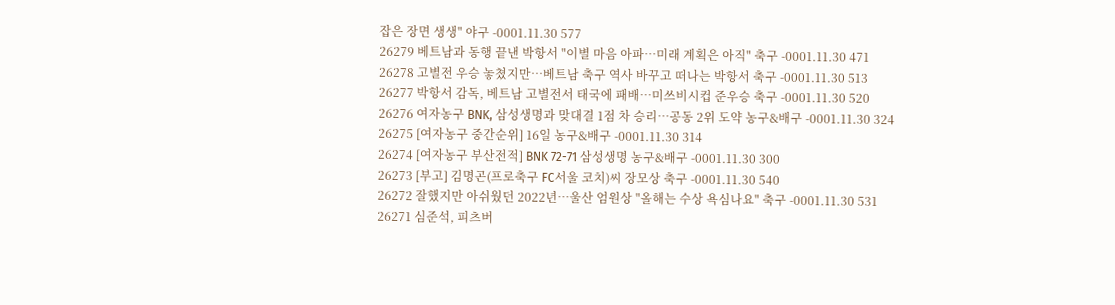잡은 장면 생생" 야구 -0001.11.30 577
26279 베트남과 동행 끝낸 박항서 "이별 마음 아파…미래 계획은 아직" 축구 -0001.11.30 471
26278 고별전 우승 놓쳤지만…베트남 축구 역사 바꾸고 떠나는 박항서 축구 -0001.11.30 513
26277 박항서 감독, 베트남 고별전서 태국에 패배…미쓰비시컵 준우승 축구 -0001.11.30 520
26276 여자농구 BNK, 삼성생명과 맞대결 1점 차 승리…공동 2위 도약 농구&배구 -0001.11.30 324
26275 [여자농구 중간순위] 16일 농구&배구 -0001.11.30 314
26274 [여자농구 부산전적] BNK 72-71 삼성생명 농구&배구 -0001.11.30 300
26273 [부고] 김명곤(프로축구 FC서울 코치)씨 장모상 축구 -0001.11.30 540
26272 잘했지만 아쉬웠던 2022년…울산 엄원상 "올해는 수상 욕심나요" 축구 -0001.11.30 531
26271 심준석, 피츠버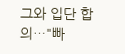그와 입단 합의…"빠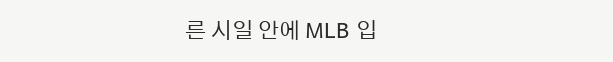른 시일 안에 MLB 입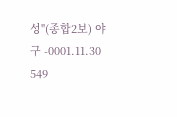성"(종합2보) 야구 -0001.11.30 549